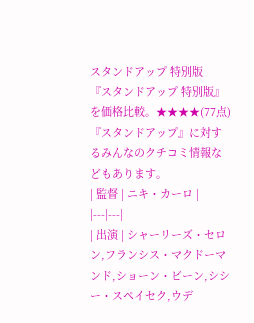スタンドアップ 特別版
『スタンドアップ 特別版』を価格比較。★★★★(77点)『スタンドアップ』に対するみんなのクチコミ情報などもあります。
| 監督 | ニキ・カーロ |
|---|---|
| 出演 | シャーリーズ・セロン,フランシス・マクドーマンド,ショーン・ビーン,シシー・スペイセク,ウデ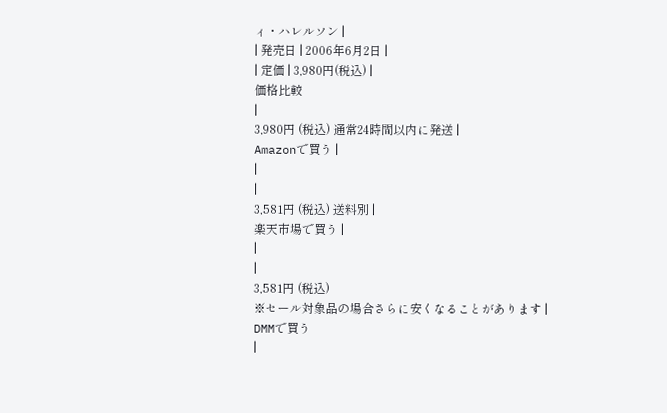ィ・ハレルソン |
| 発売日 | 2006年6月2日 |
| 定価 | 3,980円(税込) |
価格比較
|
3,980円 (税込) 通常24時間以内に発送 |
Amazonで買う |
|
|
3,581円 (税込) 送料別 |
楽天市場で買う |
|
|
3,581円 (税込)
※セール対象品の場合さらに安くなることがあります |
DMMで買う
|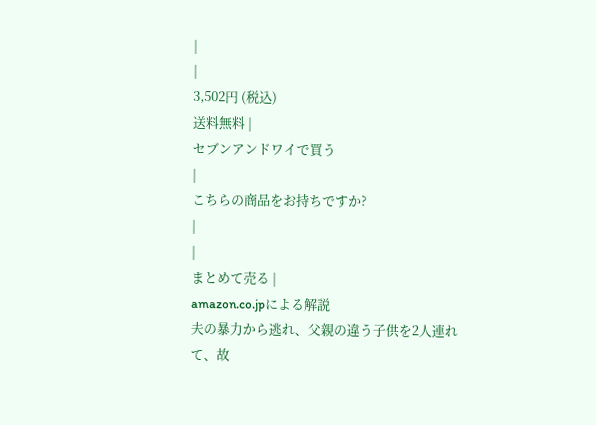|
|
3,502円 (税込)
送料無料 |
セブンアンドワイで買う
|
こちらの商品をお持ちですか?
|
|
まとめて売る |
amazon.co.jpによる解説
夫の暴力から逃れ、父親の違う子供を2人連れて、故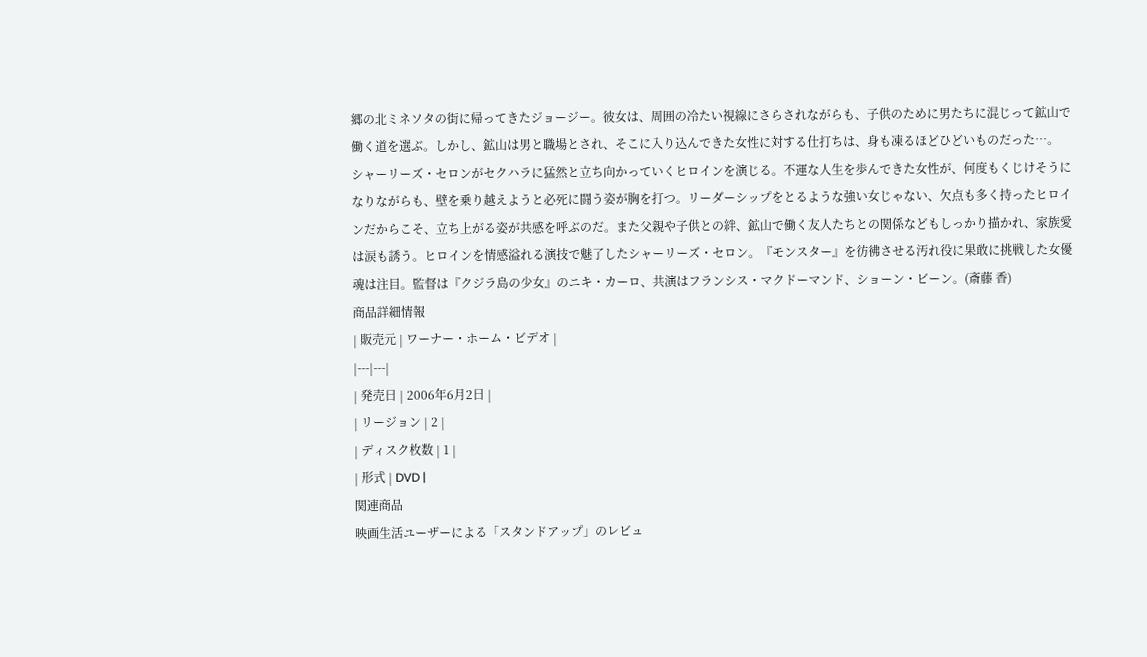郷の北ミネソタの街に帰ってきたジョージー。彼女は、周囲の冷たい視線にさらされながらも、子供のために男たちに混じって鉱山で働く道を選ぶ。しかし、鉱山は男と職場とされ、そこに入り込んできた女性に対する仕打ちは、身も凍るほどひどいものだった…。
シャーリーズ・セロンがセクハラに猛然と立ち向かっていくヒロインを演じる。不運な人生を歩んできた女性が、何度もくじけそうになりながらも、壁を乗り越えようと必死に闘う姿が胸を打つ。リーダーシップをとるような強い女じゃない、欠点も多く持ったヒロインだからこそ、立ち上がる姿が共感を呼ぶのだ。また父親や子供との絆、鉱山で働く友人たちとの関係などもしっかり描かれ、家族愛は涙も誘う。ヒロインを情感溢れる演技で魅了したシャーリーズ・セロン。『モンスター』を彷彿させる汚れ役に果敢に挑戦した女優魂は注目。監督は『クジラ島の少女』のニキ・カーロ、共演はフランシス・マクドーマンド、ショーン・ビーン。(斎藤 香)
商品詳細情報
| 販売元 | ワーナー・ホーム・ビデオ |
|---|---|
| 発売日 | 2006年6月2日 |
| リージョン | 2 |
| ディスク枚数 | 1 |
| 形式 | DVD |
関連商品
映画生活ユーザーによる「スタンドアップ」のレビュ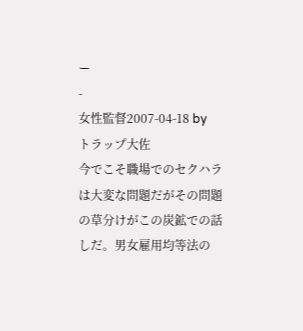ー
-
女性監督2007-04-18 by
トラップ大佐
今でこそ職場でのセクハラは大変な問題だがその問題の草分けがこの炭鉱での話しだ。男女雇用均等法の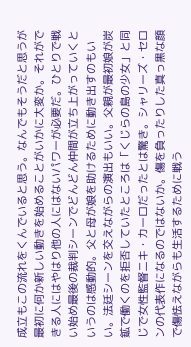成立もこの流れをくんでいると思う。なんでもそうだと思うが最初に何か新しい動きを始めることがいかに大変か。それができる人にはやはり他の人にはないパワーが必要だ。ひとりで戦い始め最後の裁判シーンでどんどん仲間が立ち上がっていくというのは感動的。父と母が娘を助けるために動き出すのもいい。法廷シーンを交えながらの演出もいい。父親が最初娘が炭鉱で働くのを拒否していたところは「くじらの島の少女」と同じで女性監督ニキ・カーロだったとは驚き。シャリーズ・セロンの代表作になるのではないか。傷を負ったりした真っ黒な顔で傷怯えながらも生活するために戦う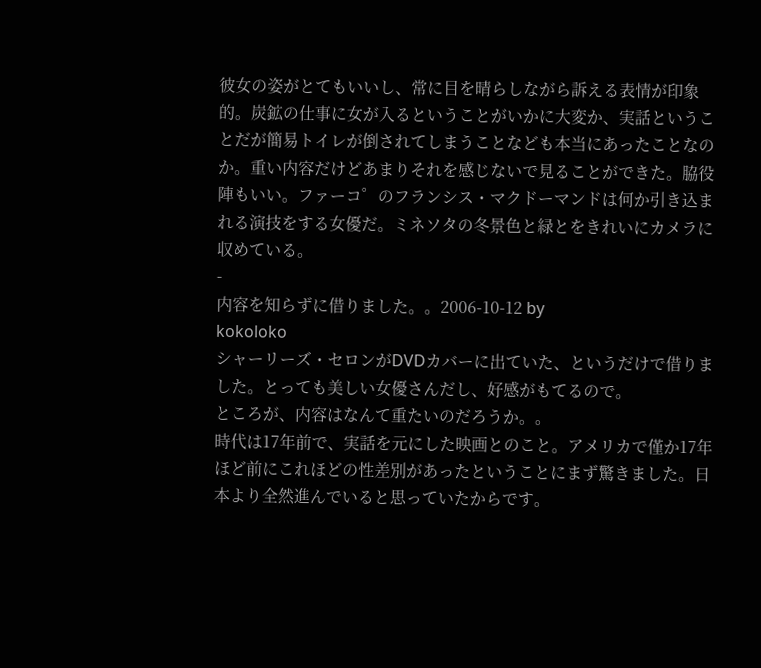彼女の姿がとてもいいし、常に目を晴らしながら訴える表情が印象的。炭鉱の仕事に女が入るということがいかに大変か、実話ということだが簡易トイレが倒されてしまうことなども本当にあったことなのか。重い内容だけどあまりそれを感じないで見ることができた。脇役陣もいい。ファーコ゜のフランシス・マクドーマンドは何か引き込まれる演技をする女優だ。ミネソタの冬景色と緑とをきれいにカメラに収めている。
-
内容を知らずに借りました。。2006-10-12 by
kokoloko
シャーリーズ・セロンがDVDカバーに出ていた、というだけで借りました。とっても美しい女優さんだし、好感がもてるので。
ところが、内容はなんて重たいのだろうか。。
時代は17年前で、実話を元にした映画とのこと。アメリカで僅か17年ほど前にこれほどの性差別があったということにまず驚きました。日本より全然進んでいると思っていたからです。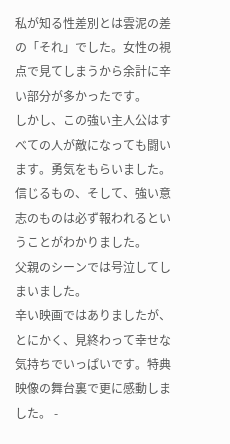私が知る性差別とは雲泥の差の「それ」でした。女性の視点で見てしまうから余計に辛い部分が多かったです。
しかし、この強い主人公はすべての人が敵になっても闘います。勇気をもらいました。信じるもの、そして、強い意志のものは必ず報われるということがわかりました。
父親のシーンでは号泣してしまいました。
辛い映画ではありましたが、とにかく、見終わって幸せな気持ちでいっぱいです。特典映像の舞台裏で更に感動しました。 -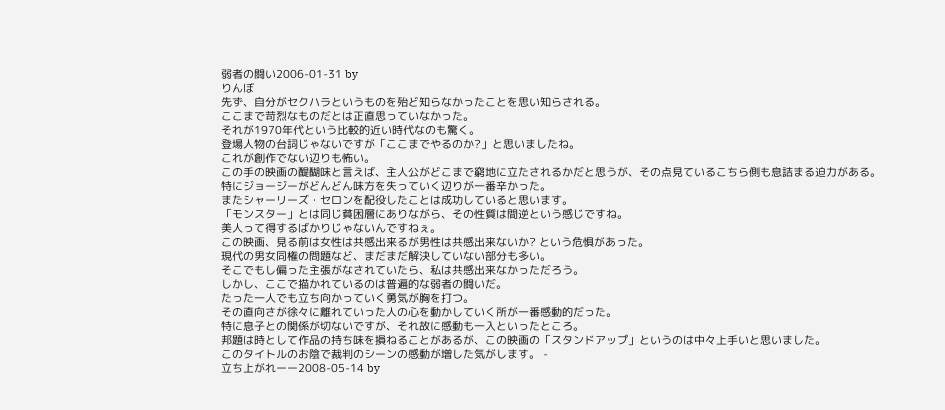弱者の闘い2006-01-31 by
りんぼ
先ず、自分がセクハラというものを殆ど知らなかったことを思い知らされる。
ここまで苛烈なものだとは正直思っていなかった。
それが1970年代という比較的近い時代なのも驚く。
登場人物の台詞じゃないですが「ここまでやるのか?」と思いましたね。
これが創作でない辺りも怖い。
この手の映画の醍醐味と言えば、主人公がどこまで窮地に立たされるかだと思うが、その点見ているこちら側も息詰まる迫力がある。
特にジョージーがどんどん味方を失っていく辺りが一番辛かった。
またシャーリーズ・セロンを配役したことは成功していると思います。
「モンスター」とは同じ貧困層にありながら、その性質は間逆という感じですね。
美人って得するばかりじゃないんですねぇ。
この映画、見る前は女性は共感出来るが男性は共感出来ないか? という危惧があった。
現代の男女同権の問題など、まだまだ解決していない部分も多い。
そこでもし偏った主張がなされていたら、私は共感出来なかっただろう。
しかし、ここで描かれているのは普遍的な弱者の闘いだ。
たった一人でも立ち向かっていく勇気が胸を打つ。
その直向さが徐々に離れていった人の心を動かしていく所が一番感動的だった。
特に息子との関係が切ないですが、それ故に感動も一入といったところ。
邦題は時として作品の持ち味を損ねることがあるが、この映画の「スタンドアップ」というのは中々上手いと思いました。
このタイトルのお陰で裁判のシーンの感動が増した気がします。 -
立ち上がれーー2008-05-14 by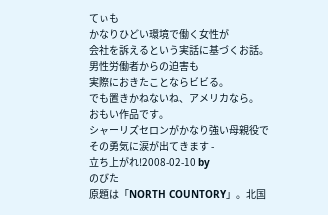てぃも
かなりひどい環境で働く女性が
会社を訴えるという実話に基づくお話。
男性労働者からの迫害も
実際におきたことならビビる。
でも置きかねないね、アメリカなら。
おもい作品です。
シャーリズセロンがかなり強い母親役で
その勇気に涙が出てきます -
立ち上がれ!2008-02-10 by
のびた
原題は「NORTH COUNTORY」。北国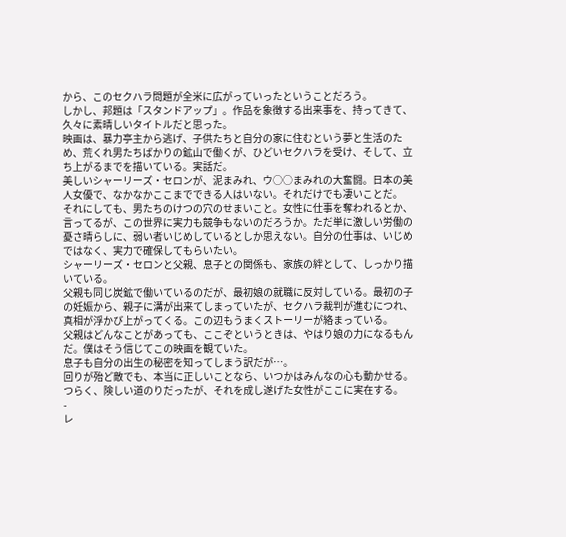から、このセクハラ問題が全米に広がっていったということだろう。
しかし、邦題は「スタンドアップ」。作品を象徴する出来事を、持ってきて、久々に素晴しいタイトルだと思った。
映画は、暴力亭主から逃げ、子供たちと自分の家に住むという夢と生活のため、荒くれ男たちばかりの鉱山で働くが、ひどいセクハラを受け、そして、立ち上がるまでを描いている。実話だ。
美しいシャーリーズ・セロンが、泥まみれ、ウ○○まみれの大奮闘。日本の美人女優で、なかなかここまでできる人はいない。それだけでも凄いことだ。
それにしても、男たちのけつの穴のせまいこと。女性に仕事を奪われるとか、言ってるが、この世界に実力も競争もないのだろうか。ただ単に激しい労働の憂さ晴らしに、弱い者いじめしているとしか思えない。自分の仕事は、いじめではなく、実力で確保してもらいたい。
シャーリーズ・セロンと父親、息子との関係も、家族の絆として、しっかり描いている。
父親も同じ炭鉱で働いているのだが、最初娘の就職に反対している。最初の子の妊娠から、親子に溝が出来てしまっていたが、セクハラ裁判が進むにつれ、真相が浮かび上がってくる。この辺もうまくストーリーが絡まっている。
父親はどんなことがあっても、ここぞというときは、やはり娘の力になるもんだ。僕はそう信じてこの映画を観ていた。
息子も自分の出生の秘密を知ってしまう訳だが…。
回りが殆ど敵でも、本当に正しいことなら、いつかはみんなの心も動かせる。
つらく、険しい道のりだったが、それを成し遂げた女性がここに実在する。
-
レ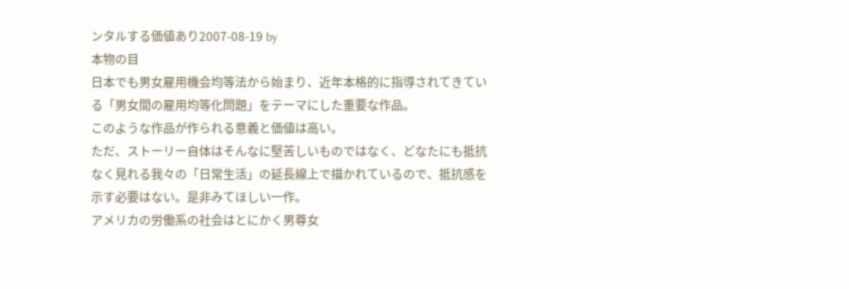ンタルする価値あり2007-08-19 by
本物の目
日本でも男女雇用機会均等法から始まり、近年本格的に指導されてきている「男女間の雇用均等化問題」をテーマにした重要な作品。
このような作品が作られる意義と価値は高い。
ただ、ストーリー自体はそんなに堅苦しいものではなく、どなたにも抵抗なく見れる我々の「日常生活」の延長線上で描かれているので、抵抗感を示す必要はない。是非みてほしい一作。
アメリカの労働系の社会はとにかく男尊女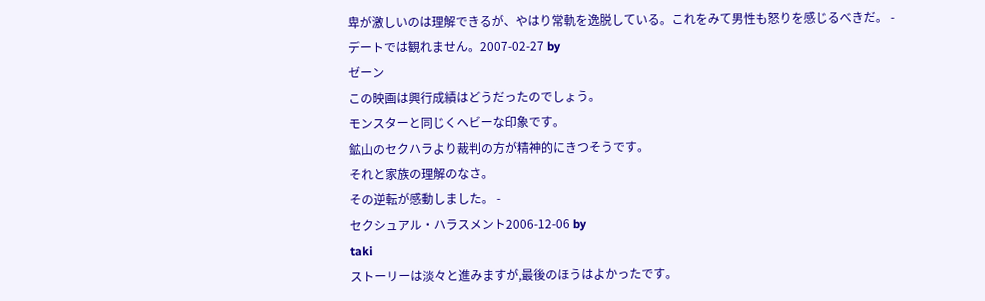卑が激しいのは理解できるが、やはり常軌を逸脱している。これをみて男性も怒りを感じるべきだ。 -
デートでは観れません。2007-02-27 by
ゼーン
この映画は興行成績はどうだったのでしょう。
モンスターと同じくヘビーな印象です。
鉱山のセクハラより裁判の方が精神的にきつそうです。
それと家族の理解のなさ。
その逆転が感動しました。 -
セクシュアル・ハラスメント2006-12-06 by
taki
ストーリーは淡々と進みますが,最後のほうはよかったです。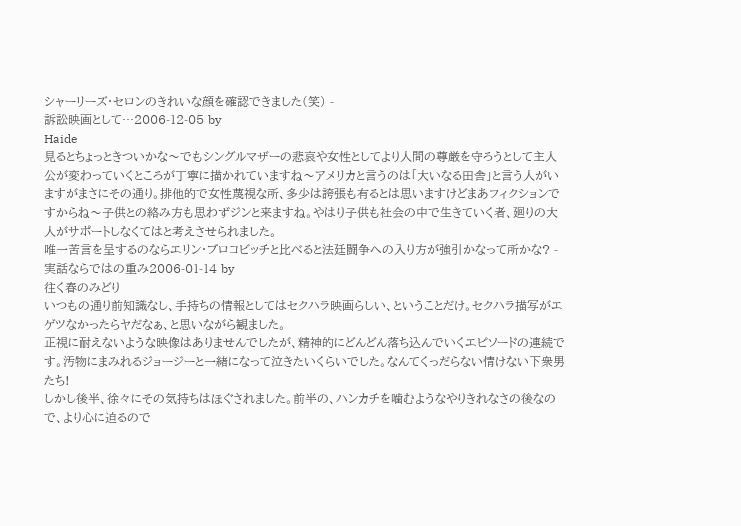シャーリーズ・セロンのきれいな顔を確認できました(笑) -
訴訟映画として…2006-12-05 by
Haide
見るとちょっときついかな〜でもシングルマザーの悲哀や女性としてより人間の尊厳を守ろうとして主人公が変わっていくところが丁寧に描かれていますね〜アメリカと言うのは「大いなる田舎」と言う人がいますがまさにその通り。排他的で女性蔑視な所、多少は誇張も有るとは思いますけどまあフィクションですからね〜子供との絡み方も思わずジンと来ますね。やはり子供も社会の中で生きていく者、廻りの大人がサポートしなくてはと考えさせられました。
唯一苦言を呈するのならエリン・ブロコビッチと比べると法廷闘争への入り方が強引かなって所かな? -
実話ならではの重み2006-01-14 by
往く春のみどり
いつもの通り前知識なし、手持ちの情報としてはセクハラ映画らしい、ということだけ。セクハラ描写がエゲツなかったらヤだなぁ、と思いながら観ました。
正視に耐えないような映像はありませんでしたが、精神的にどんどん落ち込んでいくエピソードの連続です。汚物にまみれるジョージーと一緒になって泣きたいくらいでした。なんてくっだらない情けない下衆男たち!
しかし後半、徐々にその気持ちはほぐされました。前半の、ハンカチを噛むようなやりきれなさの後なので、より心に迫るので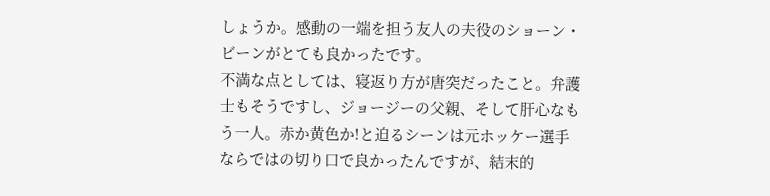しょうか。感動の一端を担う友人の夫役のショーン・ビーンがとても良かったです。
不満な点としては、寝返り方が唐突だったこと。弁護士もそうですし、ジョージーの父親、そして肝心なもう一人。赤か黄色か!と迫るシーンは元ホッケー選手ならではの切り口で良かったんですが、結末的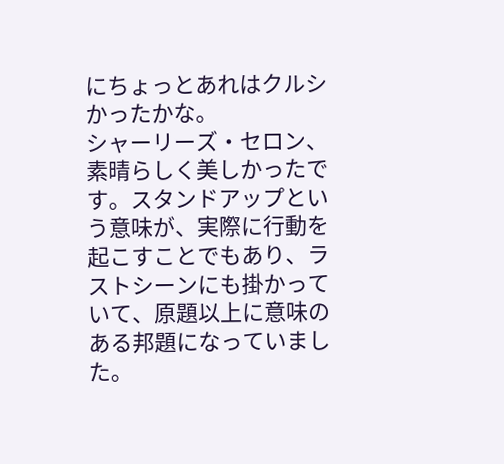にちょっとあれはクルシかったかな。
シャーリーズ・セロン、素晴らしく美しかったです。スタンドアップという意味が、実際に行動を起こすことでもあり、ラストシーンにも掛かっていて、原題以上に意味のある邦題になっていました。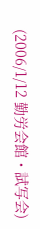(2006/1/12 勤労会館・試写会)